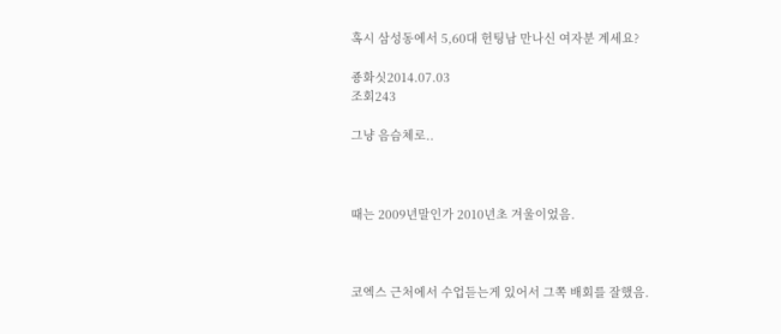혹시 삼성동에서 5,60대 헌팅남 만나신 여자분 계세요?

죵화싯2014.07.03
조회243

그냥 음슴체로..



때는 2009년말인가 2010년초 겨울이었음.



코엑스 근처에서 수업듣는게 있어서 그쪽 배회를 잘했음.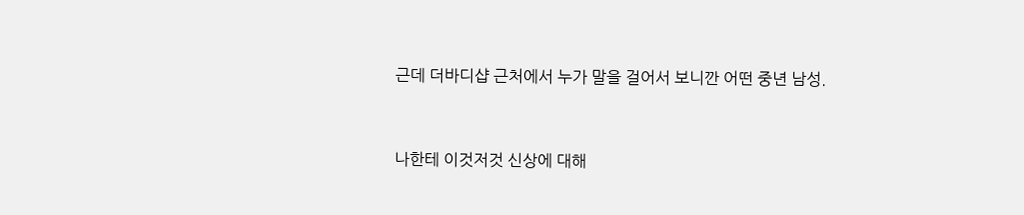근데 더바디샵 근처에서 누가 말을 걸어서 보니깐 어떤 중년 남성.



나한테 이것저것 신상에 대해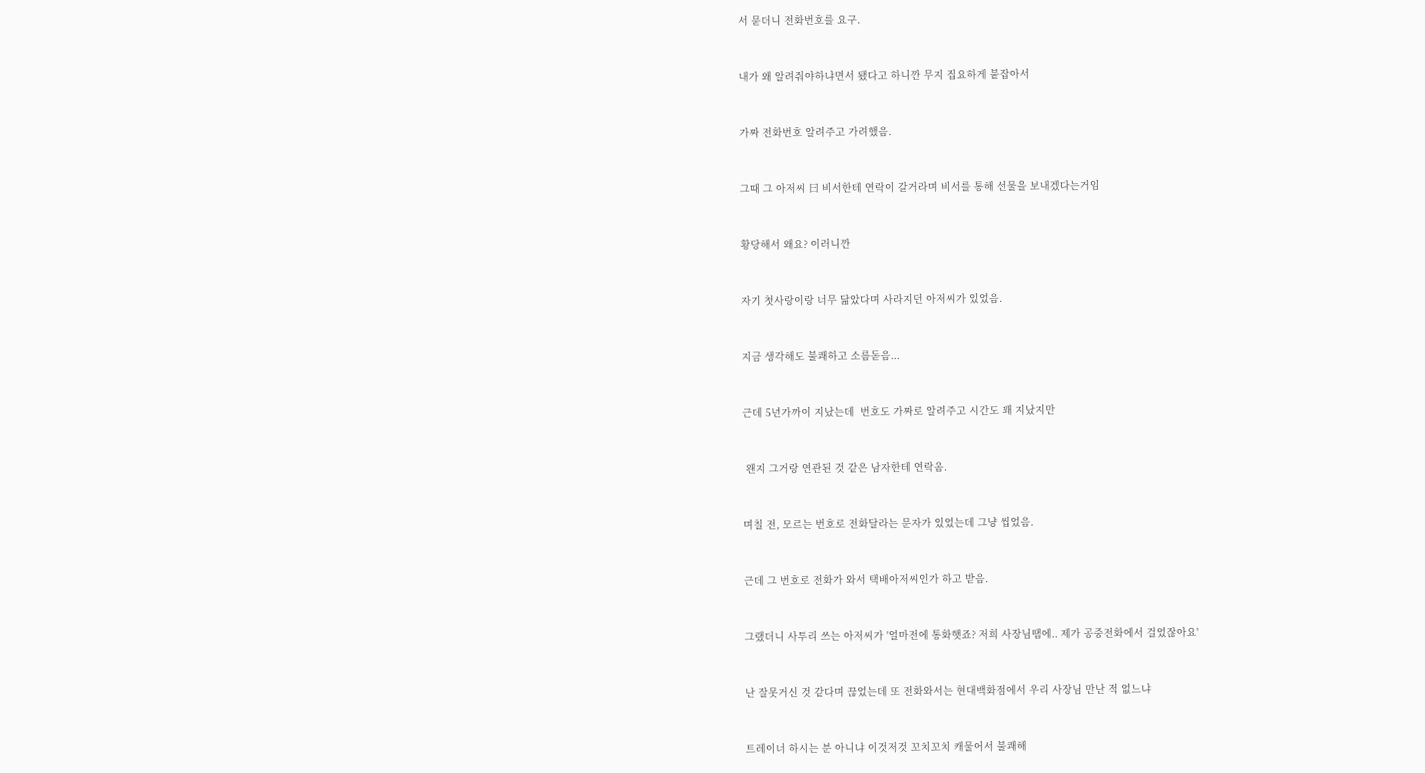서 묻더니 전화번호를 요구.



내가 왜 알려줘야하냐면서 됐다고 하니깐 무지 집요하게 붙잡아서



가짜 전화번호 알려주고 가려했음.



그때 그 아저씨 曰 비서한테 연락이 갈거라며 비서를 통해 선물을 보내겠다는거임



황당해서 왜요? 이러니깐



자기 첫사랑이랑 너무 닮았다며 사라지던 아저씨가 있었음.



지금 생각해도 불쾌하고 소름돋음...



근데 5년가까이 지났는데  번호도 가짜로 알려주고 시간도 꽤 지났지만



 왠지 그거랑 연관된 것 같은 남자한테 연락옴.



며칠 전, 모르는 번호로 전화달라는 문자가 있었는데 그냥 씹었음.



근데 그 번호로 전화가 와서 택배아저씨인가 하고 받음.



그랬더니 사투리 쓰는 아저씨가 '얼마전에 통화햇죠? 저희 사장님땜에.. 제가 공중전화에서 걸었잖아요'



난 잘못거신 것 같다며 끊었는데 또 전화와서는 현대백화점에서 우리 사장님 만난 적 없느냐



트레이너 하시는 분 아니냐 이것저것 꼬치꼬치 캐물어서 불쾌해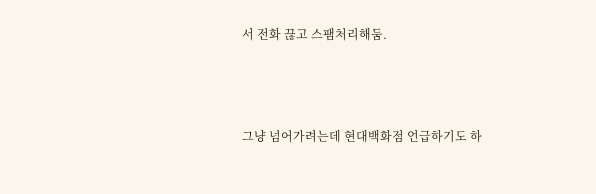서 전화 끊고 스팸처리해둠.



그냥 넘어가려는데 현대백화점 언급하기도 하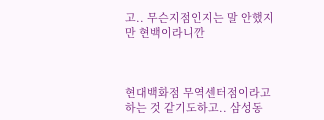고.. 무슨지점인지는 말 안했지만 현백이라니깐



현대백화점 무역센터점이라고 하는 것 같기도하고.. 삼성동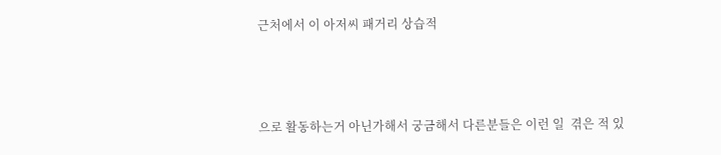근처에서 이 아저씨 패거리 상습적



으로 활동하는거 아닌가해서 궁금해서 다른분들은 이런 일  겪은 적 있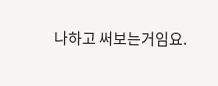나하고 써보는거임요.